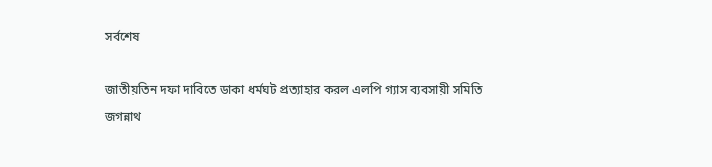সর্বশেষ

জাতীয়তিন দফা দাবিতে ডাকা ধর্মঘট প্রত্যাহার করল এলপি গ্যাস ব্যবসায়ী সমিতি
জগন্নাথ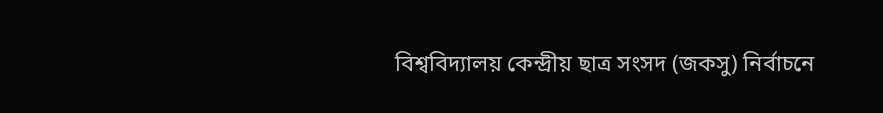বিশ্ববিদ্যালয় কেন্দ্রীয় ছাত্র সংসদ (জকসু) নির্বাচনে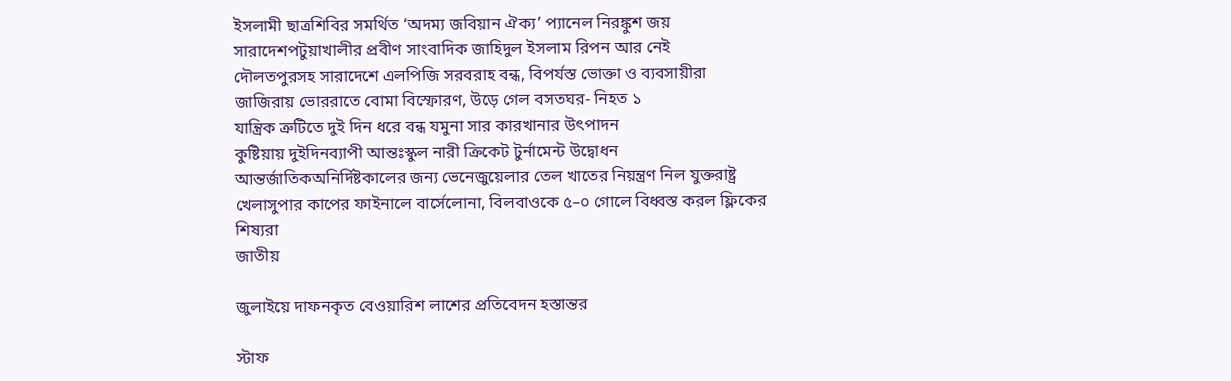ইসলামী ছাত্রশিবির সমর্থিত ‘অদম্য জবিয়ান ঐক্য’ প্যানেল নিরঙ্কুশ জয়
সারাদেশপটুয়াখালীর প্রবীণ সাংবাদিক জাহিদুল ইসলাম রিপন আর নেই
দৌলতপুরসহ সারাদেশে এলপিজি সরবরাহ বন্ধ, বিপর্যস্ত ভোক্তা ও ব্যবসায়ীরা
জাজিরায় ভোররাতে বোমা বিস্ফোরণ, উড়ে গেল বসতঘর- নিহত ১
যান্ত্রিক ত্রুটিতে দুই দিন ধরে বন্ধ যমুনা সার কারখানার উৎপাদন
কুষ্টিয়ায় দুইদিনব্যাপী আন্তঃস্কুল নারী ক্রিকেট টুর্নামেন্ট উদ্বোধন
আন্তর্জাতিকঅনির্দিষ্টকালের জন্য ভেনেজুয়েলার তেল খাতের নিয়ন্ত্রণ নিল যুক্তরাষ্ট্র
খেলাসুপার কাপের ফাইনালে বার্সেলোনা, বিলবাওকে ৫–০ গোলে বিধ্বস্ত করল ফ্লিকের শিষ্যরা
জাতীয়

জুলাইয়ে দাফনকৃত বেওয়ারিশ লাশের প্রতিবেদন হস্তান্তর

স্টাফ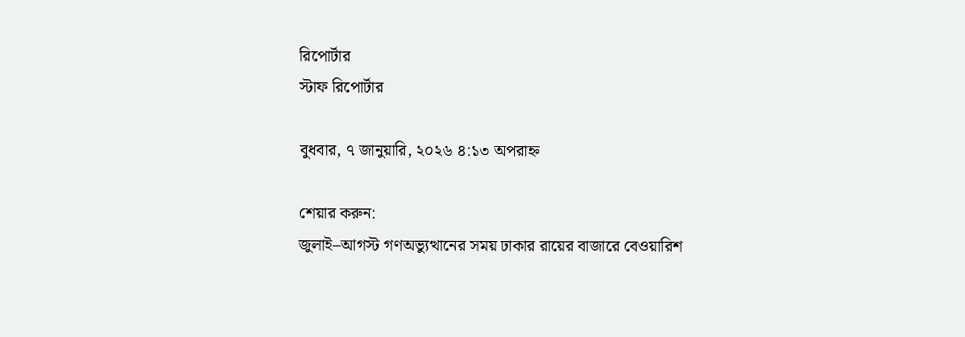রিপোর্টার
স্টাফ রিপোর্টার

বুধবার, ৭ জানুয়ারি, ২০২৬ ৪:১৩ অপরাহ্ন

শেয়ার করুন:
জুলাই–আগস্ট গণঅভ্যুত্থানের সময় ঢাকার রায়ের বাজারে বেওয়ারিশ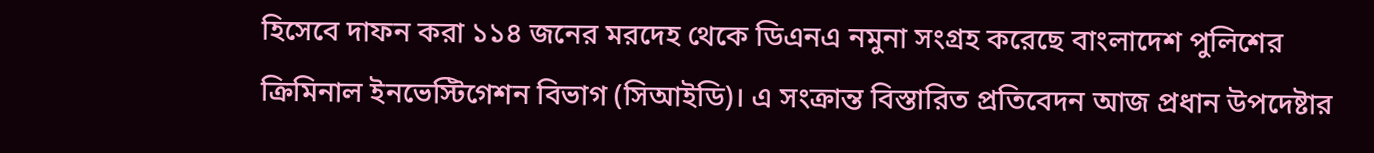হিসেবে দাফন করা ১১৪ জনের মরদেহ থেকে ডিএনএ নমুনা সংগ্রহ করেছে বাংলাদেশ পুলিশের ক্রিমিনাল ইনভেস্টিগেশন বিভাগ (সিআইডি)। এ সংক্রান্ত বিস্তারিত প্রতিবেদন আজ প্রধান উপদেষ্টার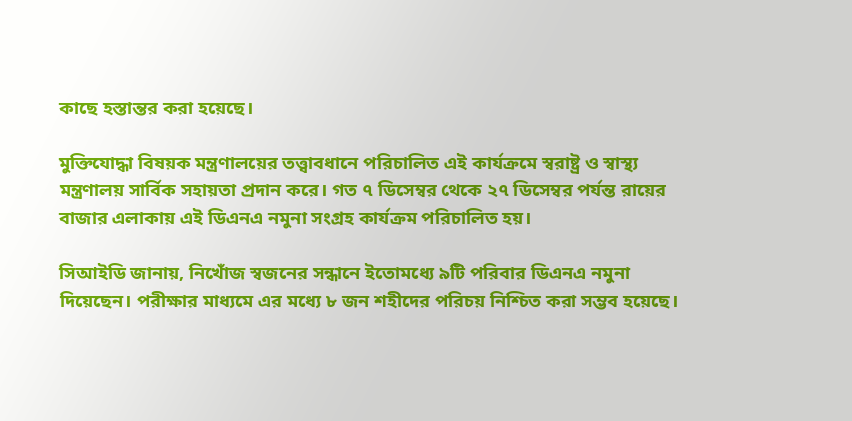কাছে হস্তান্তর করা হয়েছে।

মুক্তিযোদ্ধা বিষয়ক মন্ত্রণালয়ের তত্ত্বাবধানে পরিচালিত এই কার্যক্রমে স্বরাষ্ট্র ও স্বাস্থ্য মন্ত্রণালয় সার্বিক সহায়তা প্রদান করে। গত ৭ ডিসেম্বর থেকে ২৭ ডিসেম্বর পর্যন্ত রায়ের বাজার এলাকায় এই ডিএনএ নমুনা সংগ্রহ কার্যক্রম পরিচালিত হয়।

সিআইডি জানায়, নিখোঁজ স্বজনের সন্ধানে ইতোমধ্যে ৯টি পরিবার ডিএনএ নমুনা দিয়েছেন। পরীক্ষার মাধ্যমে এর মধ্যে ৮ জন শহীদের পরিচয় নিশ্চিত করা সম্ভব হয়েছে।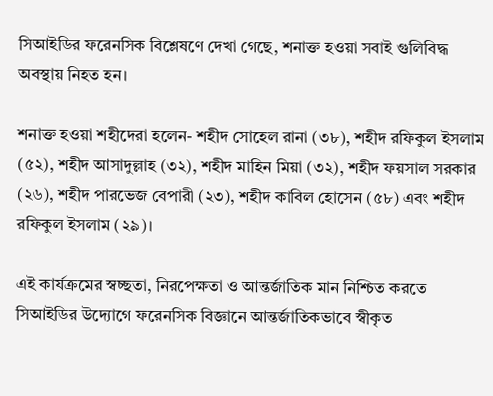সিআইডির ফরেনসিক বিশ্লেষণে দেখা গেছে, শনাক্ত হওয়া সবাই গুলিবিদ্ধ অবস্থায় নিহত হন।

শনাক্ত হওয়া শহীদেরা হলেন- শহীদ সোহেল রানা (৩৮), শহীদ রফিকুল ইসলাম (৫২), শহীদ আসাদুল্লাহ (৩২), শহীদ মাহিন মিয়া (৩২), শহীদ ফয়সাল সরকার (২৬), শহীদ পারভেজ বেপারী (২৩), শহীদ কাবিল হোসেন (৫৮) এবং শহীদ রফিকুল ইসলাম (২৯)।

এই কার্যক্রমের স্বচ্ছতা, নিরপেক্ষতা ও আন্তর্জাতিক মান নিশ্চিত করতে সিআইডির উদ্যোগে ফরেনসিক বিজ্ঞানে আন্তর্জাতিকভাবে স্বীকৃত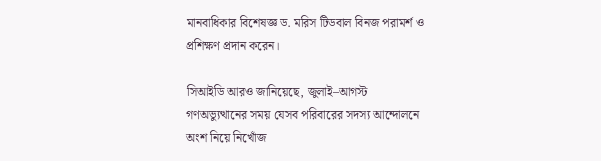মানবাধিকার বিশেষজ্ঞ ড. মরিস টিডবাল বিনজ পরামর্শ ও প্রশিক্ষণ প্রদান করেন।

সিআইডি আরও জানিয়েছে, জুলাই–আগস্ট গণঅভ্যুত্থানের সময় যেসব পরিবারের সদস্য আন্দোলনে অংশ নিয়ে নিখোঁজ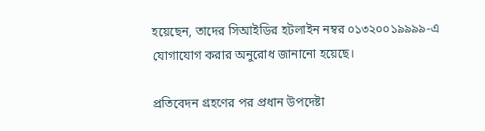হয়েছেন, তাদের সিআইডির হটলাইন নম্বর ০১৩২০০১৯৯৯৯-এ যোগাযোগ করার অনুরোধ জানানো হয়েছে।

প্রতিবেদন গ্রহণের পর প্রধান উপদেষ্টা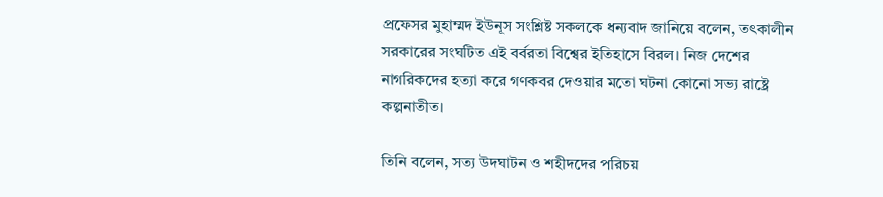প্রফেসর মুহাম্মদ ইউনূস সংশ্লিষ্ট সকলকে ধন্যবাদ জানিয়ে বলেন, তৎকালীন সরকারের সংঘটিত এই বর্বরতা বিশ্বের ইতিহাসে বিরল। নিজ দেশের নাগরিকদের হত্যা করে গণকবর দেওয়ার মতো ঘটনা কোনো সভ্য রাষ্ট্রে কল্পনাতীত।

তিনি বলেন, সত্য উদঘাটন ও শহীদদের পরিচয়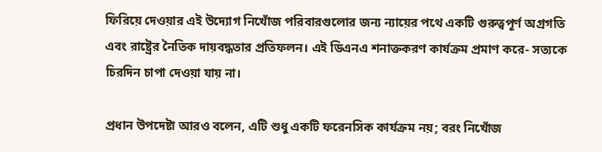ফিরিয়ে দেওয়ার এই উদ্যোগ নিখোঁজ পরিবারগুলোর জন্য ন্যায়ের পথে একটি গুরুত্বপূর্ণ অগ্রগতি এবং রাষ্ট্রের নৈতিক দায়বদ্ধতার প্রতিফলন। এই ডিএনএ শনাক্তকরণ কার্যক্রম প্রমাণ করে- সত্যকে চিরদিন চাপা দেওয়া যায় না।

প্রধান উপদেষ্টা আরও বলেন, এটি শুধু একটি ফরেনসিক কার্যক্রম নয়; বরং নিখোঁজ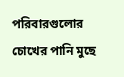পরিবারগুলোর চোখের পানি মুছে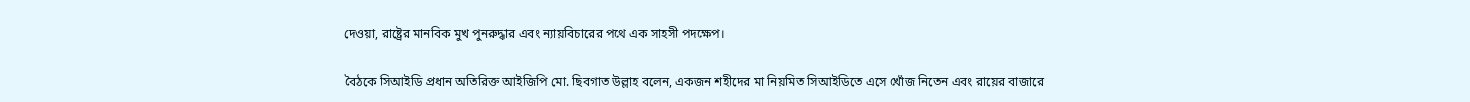দেওয়া, রাষ্ট্রের মানবিক মুখ পুনরুদ্ধার এবং ন্যায়বিচারের পথে এক সাহসী পদক্ষেপ।

বৈঠকে সিআইডি প্রধান অতিরিক্ত আইজিপি মো. ছিবগাত উল্লাহ বলেন, একজন শহীদের মা নিয়মিত সিআইডিতে এসে খোঁজ নিতেন এবং রায়ের বাজারে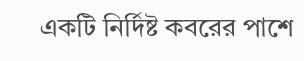একটি নির্দিষ্ট কবরের পাশে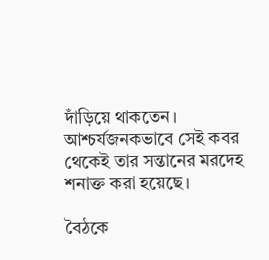দাঁড়িয়ে থাকতেন। আশ্চর্যজনকভাবে সেই কবর থেকেই তার সন্তানের মরদেহ শনাক্ত করা হয়েছে।

বৈঠকে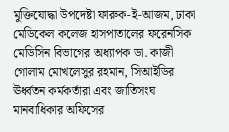মুক্তিযোদ্ধা উপদেষ্টা ফারুক-ই-আজম, ঢাকা মেডিকেল কলেজ হাসপাতালের ফরেনসিক মেডিসিন বিভাগের অধ্যাপক ডা. কাজী গোলাম মোখলেসুর রহমান, সিআইডির ঊর্ধ্বতন কর্মকর্তারা এবং জাতিসংঘ মানবাধিকার অফিসের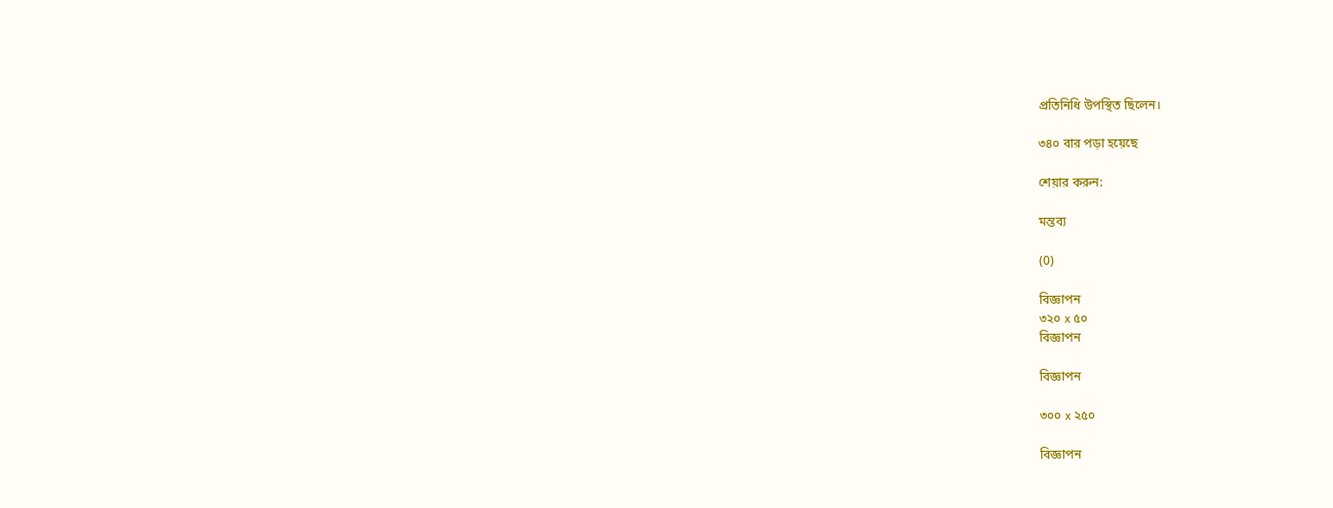প্রতিনিধি উপস্থিত ছিলেন।

৩৪০ বার পড়া হয়েছে

শেয়ার করুন:

মন্তব্য

(0)

বিজ্ঞাপন
৩২০ x ৫০
বিজ্ঞাপন

বিজ্ঞাপন

৩০০ x ২৫০

বিজ্ঞাপন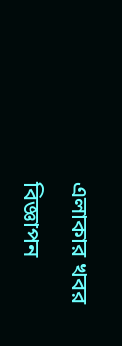এলাকার খবর

বিজ্ঞাপন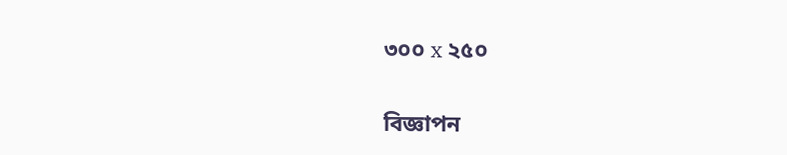৩০০ x ২৫০

বিজ্ঞাপন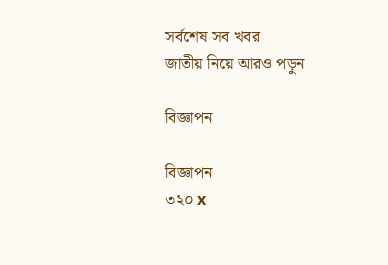সর্বশেষ সব খবর
জাতীয় নিয়ে আরও পড়ুন

বিজ্ঞাপন

বিজ্ঞাপন
৩২০ x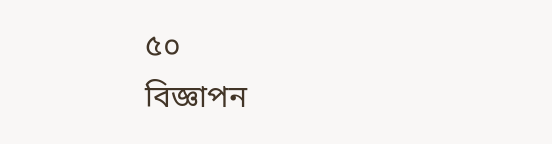৫০
বিজ্ঞাপন